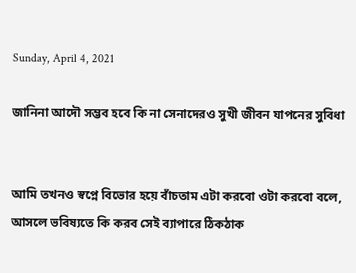Sunday, April 4, 2021

জানিনা আদৌ সম্ভব হবে কি না সেনাদেরও সুখী জীবন যাপনের সুবিধা


আমি তখনও স্বপ্নে বিভোর হয়ে বাঁচতাম এটা করবো ওটা করবো বলে, আসলে ভবিষ্যতে কি করব সেই ব্যাপারে ঠিকঠাক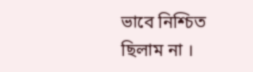ভাবে নিশ্চিত ছিলাম না ।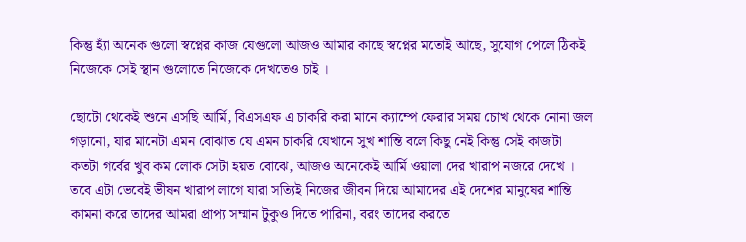কিন্তু হ্যাঁ অনেক গুলো স্বপ্নের কাজ যেগুলো আজও আমার কাছে স্বপ্নের মতোই আছে, সুযোগ পেলে ঠিকই নিজেকে সেই স্থান গুলোতে নিজেকে দেখতেও চাই ।

ছোটো থেকেই শুনে এসছি আর্মি, বিএসএফ এ চাকরি করা মানে ক্যাম্পে ফেরার সময় চোখ থেকে নোনা জল গড়ানো, যার মানেটা এমন বোঝাত যে এমন চাকরি যেখানে সুখ শান্তি বলে কিছু নেই কিন্তু সেই কাজটা কতটা গর্বের খুব কম লোক সেটা হয়ত বোঝে, আজও অনেকেই আর্মি ওয়ালা দের খারাপ নজরে দেখে ।
তবে এটা ভেবেই ভীষন খারাপ লাগে যারা সত্যিই নিজের জীবন দিয়ে আমাদের এই দেশের মানুষের শান্তি কামনা করে তাদের আমরা প্রাপ্য সম্মান টুকুও দিতে পারিনা, বরং তাদের করতে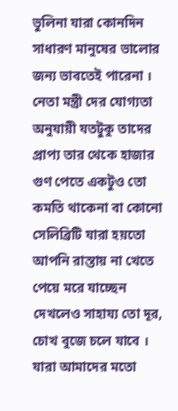ভুলিনা যারা কোনদিন সাধারণ মানুষের ভালোর জন্য ভাবতেই পারেনা ।
নেতা মন্ত্রী দের যোগ্যতা অনুযায়ী যতটুকু তাদের প্রাপ্য তার থেকে হাজার গুণ পেতে একটুও তো কমতি থাকেনা বা কোনো সেলিব্রিটি যারা হয়তো আপনি রাস্তায় না খেতে পেয়ে মরে যাচ্ছেন দেখলেও সাহায্য তো দূর, চোখ বুজে চলে যাবে ।
যারা আমাদের মতো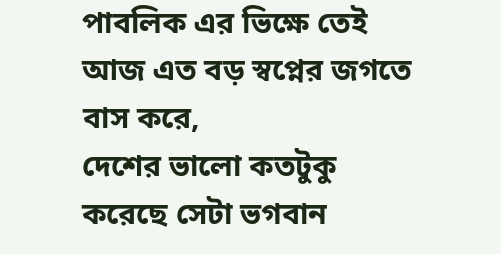পাবলিক এর ভিক্ষে তেই আজ এত বড় স্বপ্নের জগতে বাস করে,
দেশের ভালো কতটুকু করেছে সেটা ভগবান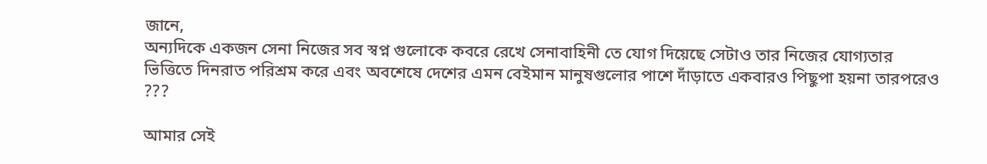জানে,
অন্যদিকে একজন সেনা নিজের সব স্বপ্ন গুলোকে কবরে রেখে সেনাবাহিনী তে যোগ দিয়েছে সেটাও তার নিজের যোগ্যতার ভিত্তিতে দিনরাত পরিশ্রম করে এবং অবশেষে দেশের এমন বেইমান মানুষগুলোর পাশে দাঁড়াতে একবারও পিছুপা হয়না তারপরেও ???

আমার সেই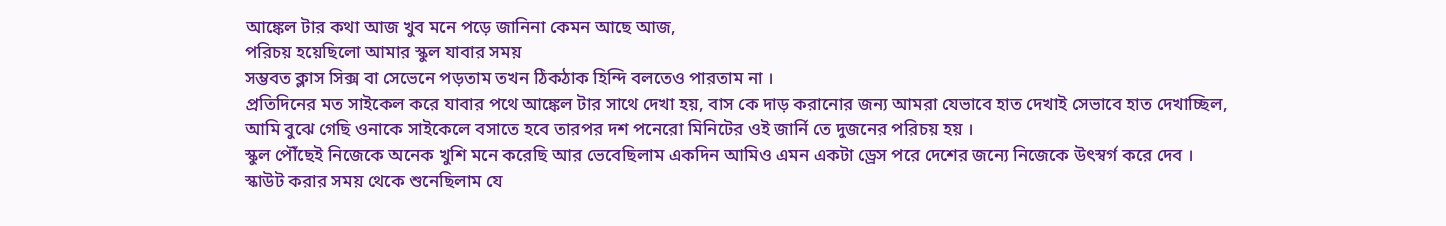আঙ্কেল টার কথা আজ খুব মনে পড়ে জানিনা কেমন আছে আজ,
পরিচয় হয়েছিলো আমার স্কুল যাবার সময়
সম্ভবত ক্লাস সিক্স বা সেভেনে পড়তাম তখন ঠিকঠাক হিন্দি বলতেও পারতাম না ।
প্রতিদিনের মত সাইকেল করে যাবার পথে আঙ্কেল টার সাথে দেখা হয়, বাস কে দাড় করানোর জন্য আমরা যেভাবে হাত দেখাই সেভাবে হাত দেখাচ্ছিল,
আমি বুঝে গেছি ওনাকে সাইকেলে বসাতে হবে তারপর দশ পনেরো মিনিটের ওই জার্নি তে দুজনের পরিচয় হয় ।
স্কুল পৌঁছেই নিজেকে অনেক খুশি মনে করেছি আর ভেবেছিলাম একদিন আমিও এমন একটা ড্রেস পরে দেশের জন্যে নিজেকে উৎস্বর্গ করে দেব ।
স্কাউট করার সময় থেকে শুনেছিলাম যে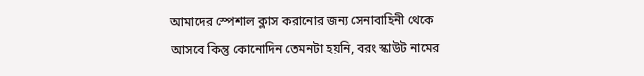আমাদের স্পেশাল ক্লাস করানোর জন্য সেনাবাহিনী থেকে আসবে কিন্তু কোনোদিন তেমনটা হয়নি, বরং স্কাউট নামের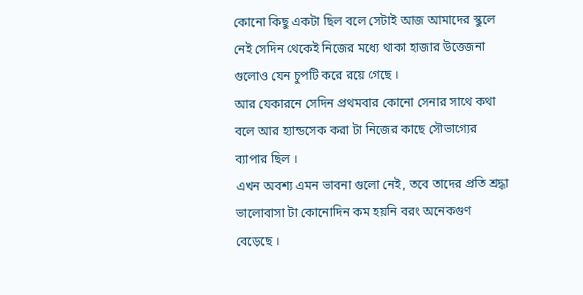কোনো কিছু একটা ছিল বলে সেটাই আজ আমাদের স্কুলে নেই সেদিন থেকেই নিজের মধ্যে থাকা হাজার উত্তেজনা গুলোও যেন চুপটি করে রয়ে গেছে ।
আর যেকারনে সেদিন প্রথমবার কোনো সেনার সাথে কথা বলে আর হ্যান্ডসেক করা টা নিজের কাছে সৌভাগ্যের ব্যাপার ছিল ।
এখন অবশ্য এমন ভাবনা গুলো নেই, তবে তাদের প্রতি শ্রদ্ধা ভালোবাসা টা কোনোদিন কম হয়নি বরং অনেকগুণ বেড়েছে ।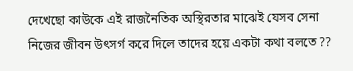দেখেছো কাউকে এই রাজনৈতিক অস্থিরতার মাঝেই যেসব সেনা নিজের জীবন উৎসর্গ করে দিলে তাদের হয়ে একটা কথা বলতে ??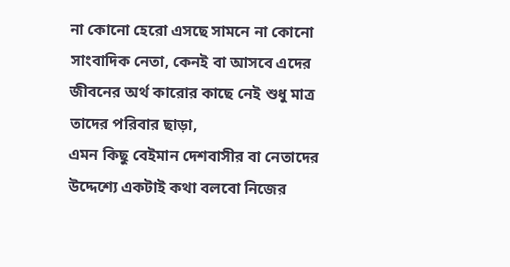না কোনো হেরো এসছে সামনে না কোনো সাংবাদিক নেতা, কেনই বা আসবে এদের জীবনের অর্থ কারোর কাছে নেই শুধু মাত্র তাদের পরিবার ছাড়া,
এমন কিছু বেইমান দেশবাসীর বা নেতাদের উদ্দেশ্যে একটাই কথা বলবো নিজের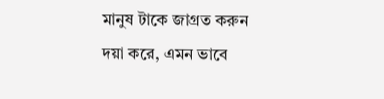মানুষ টাকে জাগ্রত করুন দয়া করে, এমন ভাবে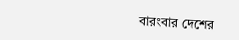বারংবার দেশের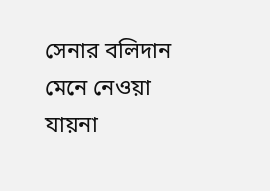সেনার বলিদান মেনে নেওয়া যায়না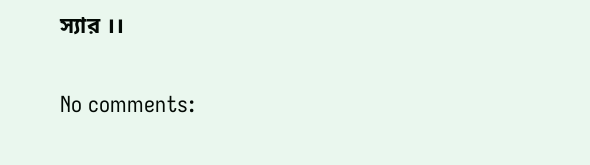স্যার ।।

No comments: